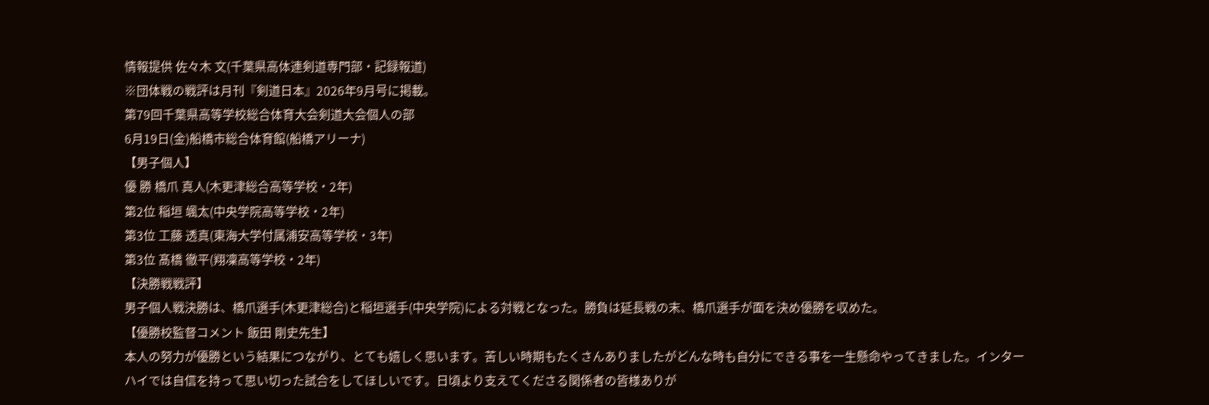情報提供 佐々木 文(千葉県高体連剣道専門部・記録報道)
※団体戦の戦評は月刊『剣道日本』2026年9月号に掲載。
第79回千葉県高等学校総合体育大会剣道大会個人の部
6月19日(金)船橋市総合体育館(船橋アリーナ)
【男子個人】
優 勝 橋爪 真人(木更津総合高等学校・2年)
第2位 稲垣 颯太(中央学院高等学校・2年)
第3位 工藤 透真(東海大学付属浦安高等学校・3年)
第3位 髙橋 徹平(翔凜高等学校・2年)
【決勝戦戦評】
男子個人戦決勝は、橋爪選手(木更津総合)と稲垣選手(中央学院)による対戦となった。勝負は延長戦の末、橋爪選手が面を決め優勝を収めた。
【優勝校監督コメント 飯田 剛史先生】
本人の努力が優勝という結果につながり、とても嬉しく思います。苦しい時期もたくさんありましたがどんな時も自分にできる事を一生懸命やってきました。インターハイでは自信を持って思い切った試合をしてほしいです。日頃より支えてくださる関係者の皆様ありが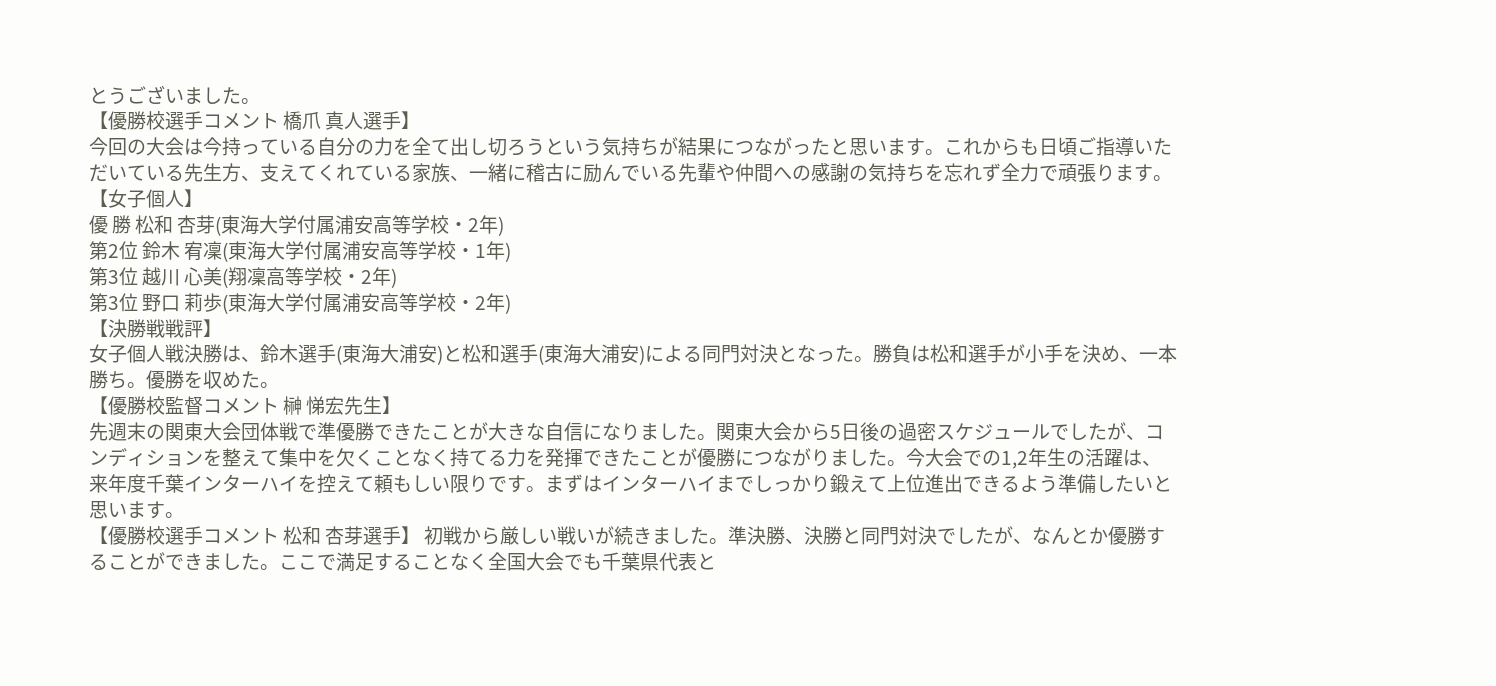とうございました。
【優勝校選手コメント 橋爪 真人選手】
今回の大会は今持っている自分の力を全て出し切ろうという気持ちが結果につながったと思います。これからも日頃ご指導いただいている先生方、支えてくれている家族、一緒に稽古に励んでいる先輩や仲間への感謝の気持ちを忘れず全力で頑張ります。
【女子個人】
優 勝 松和 杏芽(東海大学付属浦安高等学校・2年)
第2位 鈴木 宥凜(東海大学付属浦安高等学校・1年)
第3位 越川 心美(翔凜高等学校・2年)
第3位 野口 莉歩(東海大学付属浦安高等学校・2年)
【決勝戦戦評】
女子個人戦決勝は、鈴木選手(東海大浦安)と松和選手(東海大浦安)による同門対決となった。勝負は松和選手が小手を決め、一本勝ち。優勝を収めた。
【優勝校監督コメント 榊 悌宏先生】
先週末の関東大会団体戦で準優勝できたことが大きな自信になりました。関東大会から5日後の過密スケジュールでしたが、コンディションを整えて集中を欠くことなく持てる力を発揮できたことが優勝につながりました。今大会での1,2年生の活躍は、来年度千葉インターハイを控えて頼もしい限りです。まずはインターハイまでしっかり鍛えて上位進出できるよう準備したいと思います。
【優勝校選手コメント 松和 杏芽選手】 初戦から厳しい戦いが続きました。準決勝、決勝と同門対決でしたが、なんとか優勝することができました。ここで満足することなく全国大会でも千葉県代表と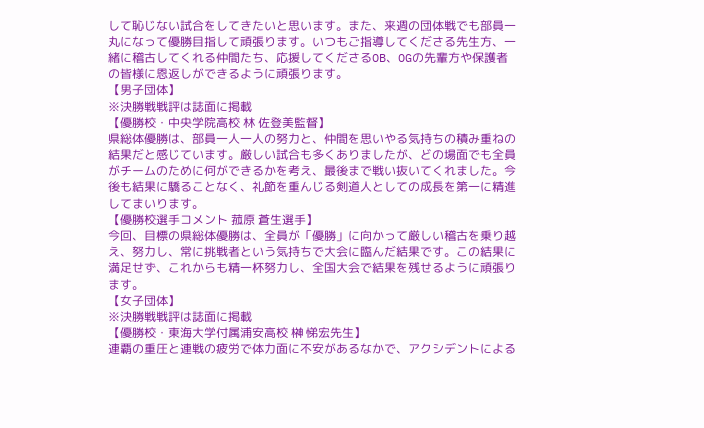して恥じない試合をしてきたいと思います。また、来週の団体戦でも部員一丸になって優勝目指して頑張ります。いつもご指導してくださる先生方、一緒に稽古してくれる仲間たち、応援してくださるOB、OGの先輩方や保護者の皆様に恩返しができるように頑張ります。
【男子団体】
※決勝戦戦評は誌面に掲載
【優勝校・中央学院高校 林 佐登美監督】
県総体優勝は、部員一人一人の努力と、仲間を思いやる気持ちの積み重ねの結果だと感じています。厳しい試合も多くありましたが、どの場面でも全員がチームのために何ができるかを考え、最後まで戦い抜いてくれました。今後も結果に驕ることなく、礼節を重んじる剣道人としての成長を第一に精進してまいります。
【優勝校選手コメント 菰原 蒼生選手】
今回、目標の県総体優勝は、全員が「優勝」に向かって厳しい稽古を乗り越え、努力し、常に挑戦者という気持ちで大会に臨んだ結果です。この結果に満足せず、これからも精一杯努力し、全国大会で結果を残せるように頑張ります。
【女子団体】
※決勝戦戦評は誌面に掲載
【優勝校・東海大学付属浦安高校 榊 悌宏先生】
連覇の重圧と連戦の疲労で体力面に不安があるなかで、アクシデントによる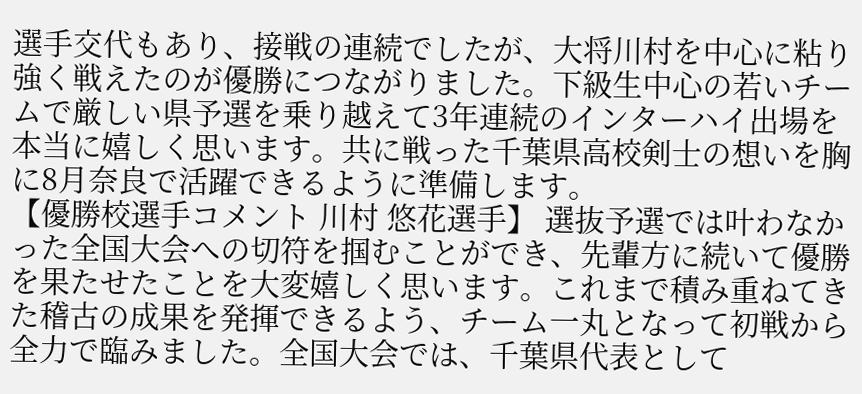選手交代もあり、接戦の連続でしたが、大将川村を中心に粘り強く戦えたのが優勝につながりました。下級生中心の若いチームで厳しい県予選を乗り越えて3年連続のインターハイ出場を本当に嬉しく思います。共に戦った千葉県高校剣士の想いを胸に8月奈良で活躍できるように準備します。
【優勝校選手コメント 川村 悠花選手】 選抜予選では叶わなかった全国大会への切符を掴むことができ、先輩方に続いて優勝を果たせたことを大変嬉しく思います。これまで積み重ねてきた稽古の成果を発揮できるよう、チーム一丸となって初戦から全力で臨みました。全国大会では、千葉県代表として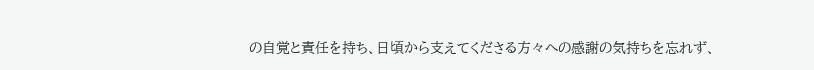の自覚と責任を持ち、日頃から支えてくださる方々への感謝の気持ちを忘れず、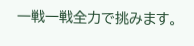一戦一戦全力で挑みます。